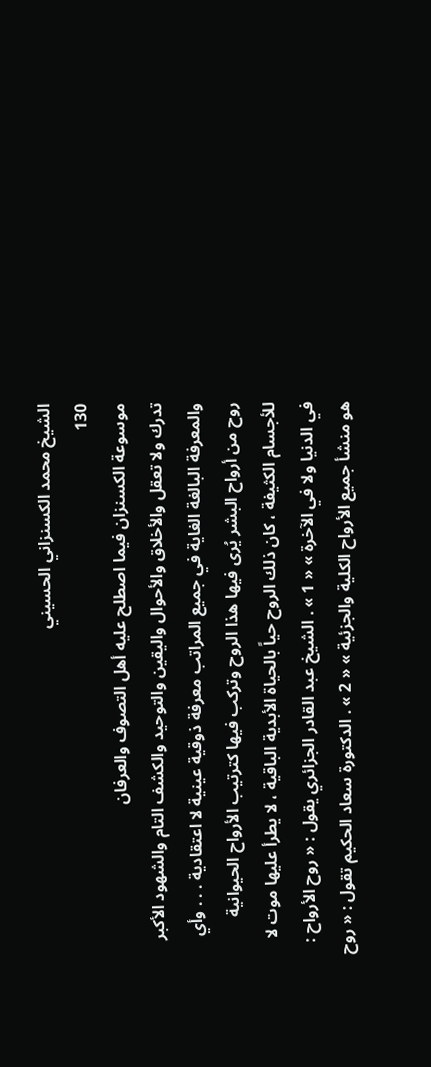الشيخ محمد الكسنزاني الحسيني
130
موسوعة الكسنزان فيما اصطلح عليه أهل التصوف والعرفان
تدرك ولا تعقل والأخلاق والأحوال واليقين والتوحيد والكشف التام والشهود الأكبر والمعرفة البالغة الغاية في جميع المراتب معرفة ذوقية عينية لا اعتقادية . . . وأي روح من أرواح البشر يُرى فيها هذا الروح وتركب فيها كترتيب الأرواح الحيوانية للأجسام الكثيفة ، كان ذلك الروح حياً بالحياة الأبدية الباقية ، لا يطرأ عليها موت لا في الدنيا ولا في الآخرة » « 1 » . الشيخ عبد القادر الجزائري يقول : « روح الأرواح : هو منشأ جميع الأرواح الكلية والجزئية » « 2 » . الدكتورة سعاد الحكيم تقول : « روح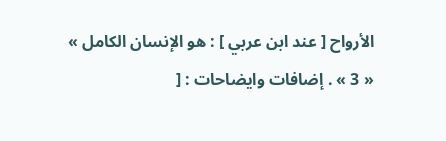الأرواح [ عند ابن عربي ] : هو الإنسان الكامل » « 3 » . إضافات وايضاحات : [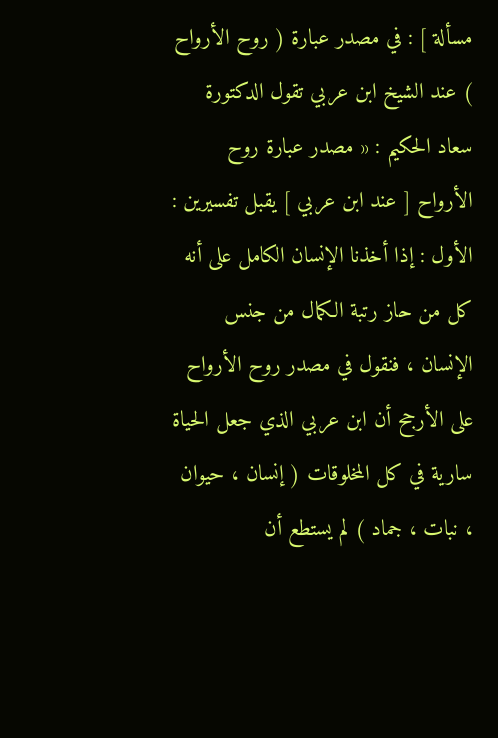مسألة ] : في مصدر عبارة ( روح الأرواح ) عند الشيخ ابن عربي تقول الدكتورة سعاد الحكيم : « مصدر عبارة روح الأرواح [ عند ابن عربي ] يقبل تفسيرين : الأول : إذا أخذنا الإنسان الكامل على أنه كل من حاز رتبة الكمال من جنس الإنسان ، فنقول في مصدر روح الأرواح على الأرجح أن ابن عربي الذي جعل الحياة سارية في كل المخلوقات ( إنسان ، حيوان ، نبات ، جماد ) لم يستطع أن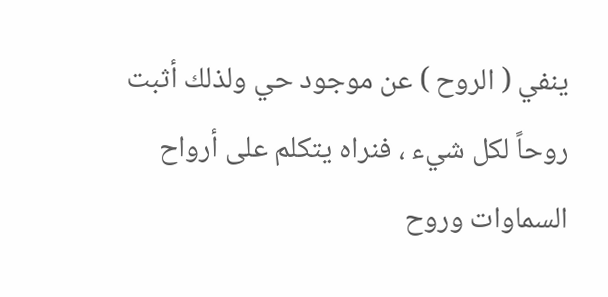ينفي ( الروح ) عن موجود حي ولذلك أثبت روحاً لكل شيء ، فنراه يتكلم على أرواح السماوات وروح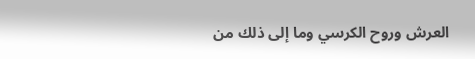العرش وروح الكرسي وما إلى ذلك من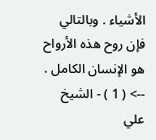الأشياء . وبالتالي فإن روح هذه الأرواح هو الإنسان الكامل .
--> ( 1 ) - الشيخ علي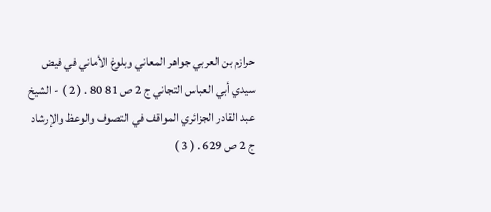حرازم بن العربي جواهر المعاني وبلوغ الأماني في فيض سيدي أبي العباس التجاني ج 2 ص 81 80 . ( 2 ) - الشيخ عبد القادر الجزائري المواقف في التصوف والوعظ والإرشاد ج 2 ص 629 . ( 3 )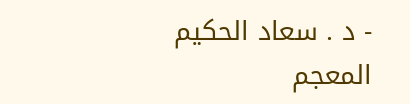- د . سعاد الحكيم المعجم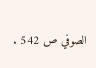الصوفي ص 542 .